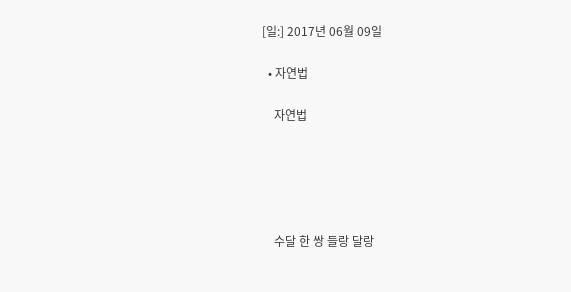[일:] 2017년 06월 09일

  • 자연법

    자연법





    수달 한 쌍 들랑 달랑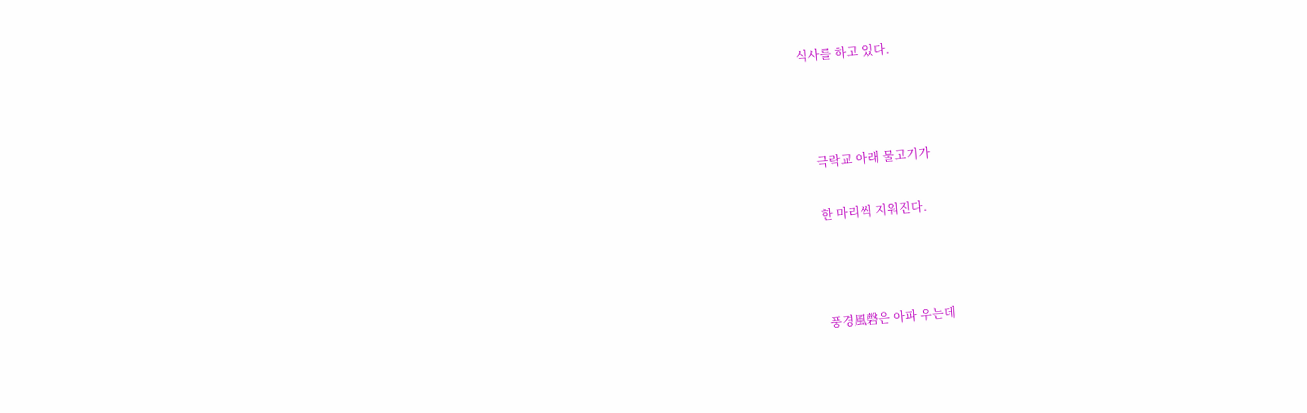식사를 하고 있다.



    극락교 아래 물고기가

    한 마리씩 지워진다.



    풍경風磬은 아파 우는데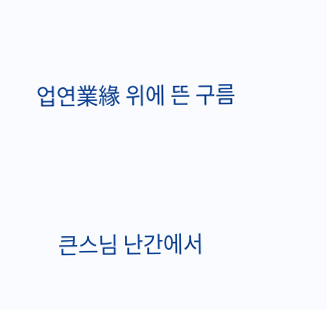업연業緣 위에 뜬 구름



    큰스님 난간에서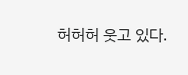허허허 웃고 있다.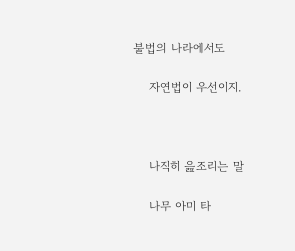불법의 나라에서도

    자연법이 우선이지.



    나직히 읊조리는 말

    나무 아미 타